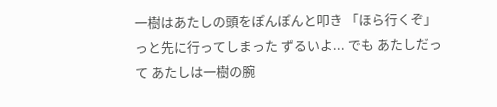一樹はあたしの頭をぽんぽんと叩き 「ほら行くぞ」 っと先に行ってしまった ずるいよ... でも あたしだって あたしは一樹の腕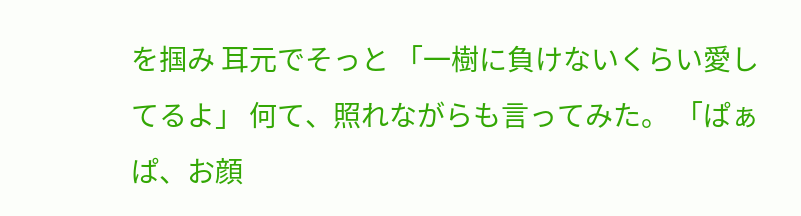を掴み 耳元でそっと 「一樹に負けないくらい愛してるよ」 何て、照れながらも言ってみた。 「ぱぁぱ、お顔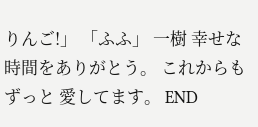りんご!」 「ふふ」 一樹 幸せな時間をありがとう。 これからもずっと 愛してます。 END